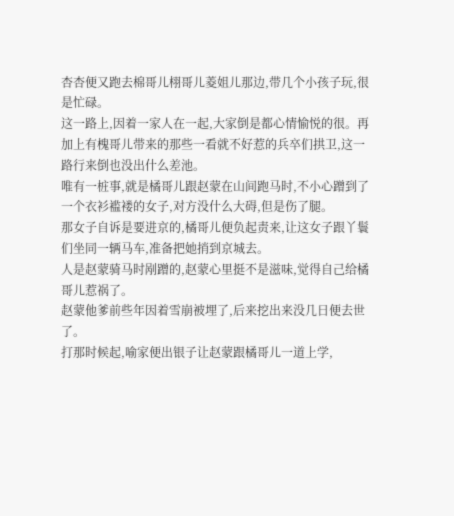杏杏便又跑去棉哥儿栩哥儿菱姐儿那边,带几个小孩子玩,很是忙碌。
这一路上,因着一家人在一起,大家倒是都心情愉悦的很。再加上有槐哥儿带来的那些一看就不好惹的兵卒们拱卫,这一路行来倒也没出什么差池。
唯有一桩事,就是橘哥儿跟赵蒙在山间跑马时,不小心蹭到了一个衣衫褴褛的女子,对方没什么大碍,但是伤了腿。
那女子自诉是要进京的,橘哥儿便负起责来,让这女子跟丫鬟们坐同一辆马车,准备把她捎到京城去。
人是赵蒙骑马时剐蹭的,赵蒙心里挺不是滋味,觉得自己给橘哥儿惹祸了。
赵蒙他爹前些年因着雪崩被埋了,后来挖出来没几日便去世了。
打那时候起,喻家便出银子让赵蒙跟橘哥儿一道上学,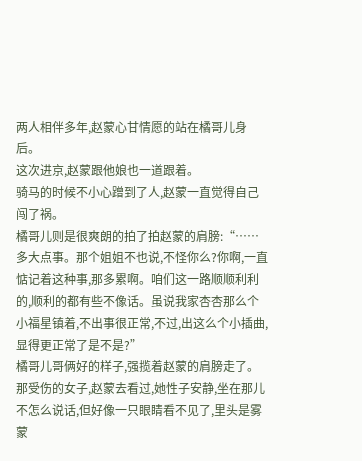两人相伴多年,赵蒙心甘情愿的站在橘哥儿身后。
这次进京,赵蒙跟他娘也一道跟着。
骑马的时候不小心蹭到了人,赵蒙一直觉得自己闯了祸。
橘哥儿则是很爽朗的拍了拍赵蒙的肩膀:“……多大点事。那个姐姐不也说,不怪你么?你啊,一直惦记着这种事,那多累啊。咱们这一路顺顺利利的,顺利的都有些不像话。虽说我家杏杏那么个小福星镇着,不出事很正常,不过,出这么个小插曲,显得更正常了是不是?”
橘哥儿哥俩好的样子,强揽着赵蒙的肩膀走了。
那受伤的女子,赵蒙去看过,她性子安静,坐在那儿不怎么说话,但好像一只眼睛看不见了,里头是雾蒙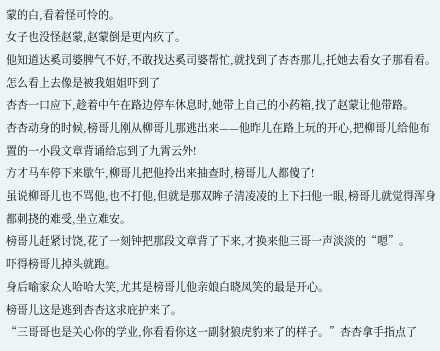蒙的白,看着怪可怜的。
女子也没怪赵蒙,赵蒙倒是更内疚了。
他知道达奚司婆脾气不好,不敢找达奚司婆帮忙,就找到了杏杏那儿,托她去看女子那看看。
怎么看上去像是被我姐姐吓到了
杏杏一口应下,趁着中午在路边停车休息时,她带上自己的小药箱,找了赵蒙让他带路。
杏杏动身的时候,榜哥儿刚从柳哥儿那逃出来——他昨儿在路上玩的开心,把柳哥儿给他布置的一小段文章背诵给忘到了九霄云外!
方才马车停下来歇午,柳哥儿把他拎出来抽查时,榜哥儿人都傻了!
虽说柳哥儿也不骂他,也不打他,但就是那双眸子清凌凌的上下扫他一眼,榜哥儿就觉得浑身都刺挠的难受,坐立难安。
榜哥儿赶紧讨饶,花了一刻钟把那段文章背了下来,才换来他三哥一声淡淡的“嗯”。
吓得榜哥儿掉头就跑。
身后喻家众人哈哈大笑,尤其是榜哥儿他亲娘白晓凤笑的最是开心。
榜哥儿这是逃到杏杏这求庇护来了。
“三哥哥也是关心你的学业,你看看你这一副豺狼虎豹来了的样子。”杏杏拿手指点了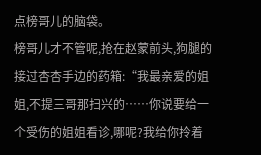点榜哥儿的脑袋。
榜哥儿才不管呢,抢在赵蒙前头,狗腿的接过杏杏手边的药箱:“我最亲爱的姐姐,不提三哥那扫兴的……你说要给一个受伤的姐姐看诊,哪呢?我给你拎着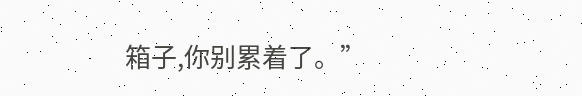箱子,你别累着了。”